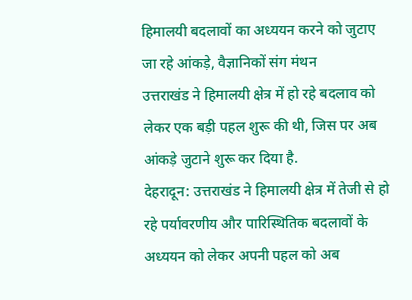हिमालयी बदलावों का अध्ययन करने को जुटाए जा रहे आंकड़े, वैज्ञानिकों संग मंथन
उत्तराखंड ने हिमालयी क्षेत्र में हो रहे बदलाव को लेकर एक बड़ी पहल शुरू की थी, जिस पर अब आंकड़े जुटाने शुरू कर दिया है.
देहरादून: उत्तराखंड ने हिमालयी क्षेत्र में तेजी से हो रहे पर्यावरणीय और पारिस्थितिक बदलावों के अध्ययन को लेकर अपनी पहल को अब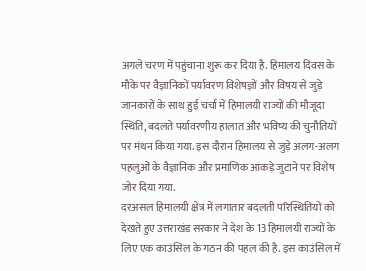अगले चरण में पहुंचाना शुरू कर दिया है. हिमालय दिवस के मौके पर वैज्ञानिकों पर्यावरण विशेषज्ञों और विषय से जुड़े जानकारों के साथ हुई चर्चा में हिमालयी राज्यों की मौजूदा स्थिति, बदलते पर्यावरणीय हालात और भविष्य की चुनौतियों पर मंथन किया गया. इस दौरान हिमालय से जुड़े अलग-अलग पहलुओं के वैज्ञानिक और प्रमाणिक आंकड़े जुटाने पर विशेष जोर दिया गया.
दरअसल हिमालयी क्षेत्र में लगातार बदलती परिस्थितियों को देखते हुए उत्तराखंड सरकार ने देश के 13 हिमालयी राज्यों के लिए एक काउंसिल के गठन की पहल की है. इस काउंसिल में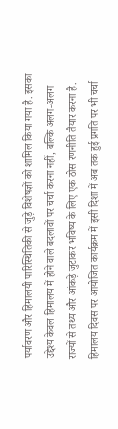पर्यावरण और हिमालयी पारिस्थितिकी से जुड़े विशेषज्ञों को शामिल किया गया है. इसका उद्देश्य केवल हिमालय में होने वाले बदलावों पर चर्चा करना नहीं, बल्कि अलग-अलग राज्यों से तथ्य और आंकड़े जुटाकर भविष्य के लिए एक ठोस रणनीति तैयार करना है.
हिमालय दिवस पर आयोजित कार्यक्रम में इसी दिशा में अब तक हुई प्रगति पर भी चर्चा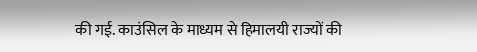की गई. काउंसिल के माध्यम से हिमालयी राज्यों की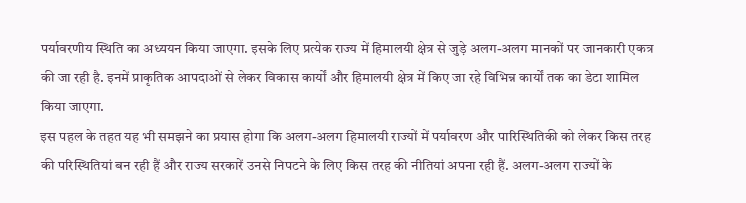पर्यावरणीय स्थिति का अध्ययन किया जाएगा. इसके लिए प्रत्येक राज्य में हिमालयी क्षेत्र से जुड़े अलग-अलग मानकों पर जानकारी एकत्र की जा रही है. इनमें प्राकृतिक आपदाओं से लेकर विकास कार्यों और हिमालयी क्षेत्र में किए जा रहे विभिन्न कार्यों तक का डेटा शामिल किया जाएगा.
इस पहल के तहत यह भी समझने का प्रयास होगा कि अलग-अलग हिमालयी राज्यों में पर्यावरण और पारिस्थितिकी को लेकर किस तरह की परिस्थितियां बन रही हैं और राज्य सरकारें उनसे निपटने के लिए किस तरह की नीतियां अपना रही हैं. अलग-अलग राज्यों के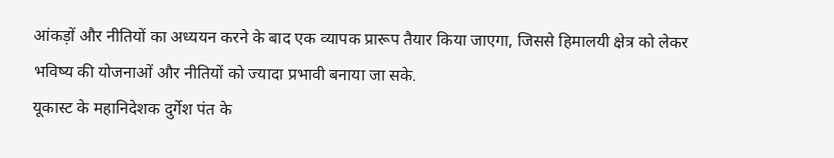आंकड़ों और नीतियों का अध्ययन करने के बाद एक व्यापक प्रारूप तैयार किया जाएगा, जिससे हिमालयी क्षेत्र को लेकर भविष्य की योजनाओं और नीतियों को ज्यादा प्रभावी बनाया जा सके.
यूकास्ट के महानिदेशक दुर्गेश पंत के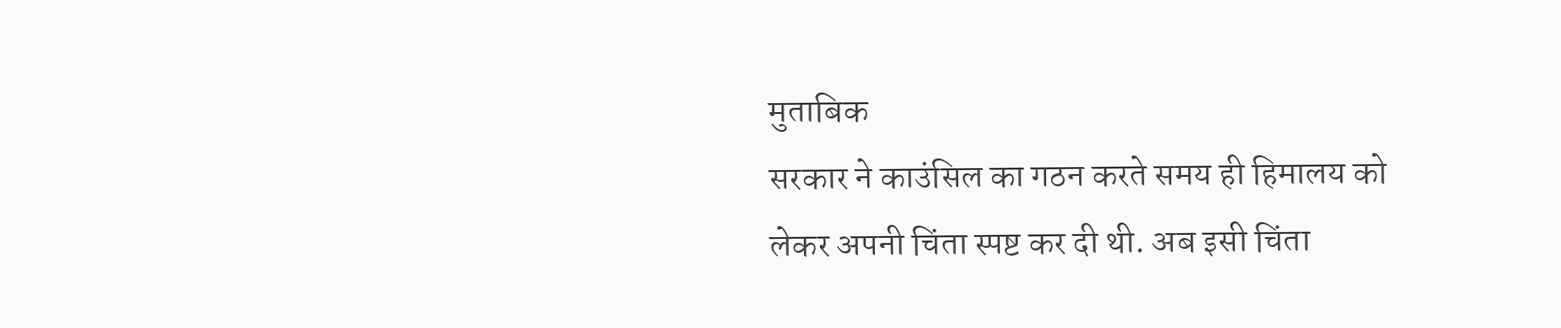मुताबिक
सरकार ने काउंसिल का गठन करते समय ही हिमालय को लेकर अपनी चिंता स्पष्ट कर दी थी. अब इसी चिंता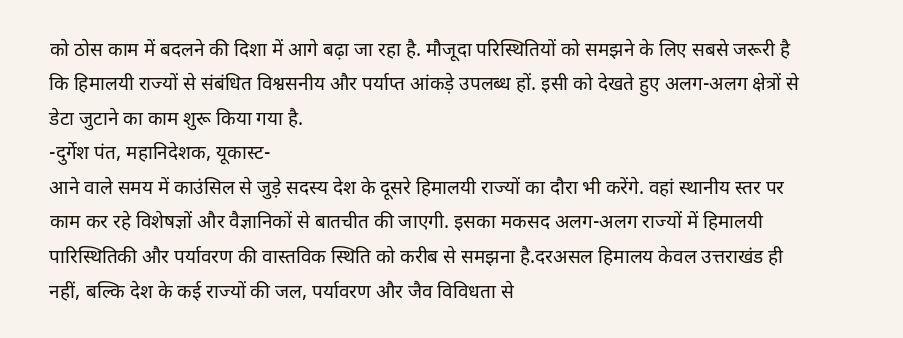को ठोस काम में बदलने की दिशा में आगे बढ़ा जा रहा है. मौजूदा परिस्थितियों को समझने के लिए सबसे जरूरी है कि हिमालयी राज्यों से संबंधित विश्वसनीय और पर्याप्त आंकड़े उपलब्ध हों. इसी को देखते हुए अलग-अलग क्षेत्रों से डेटा जुटाने का काम शुरू किया गया है.
-दुर्गेश पंत, महानिदेशक, यूकास्ट-
आने वाले समय में काउंसिल से जुड़े सदस्य देश के दूसरे हिमालयी राज्यों का दौरा भी करेंगे. वहां स्थानीय स्तर पर काम कर रहे विशेषज्ञों और वैज्ञानिकों से बातचीत की जाएगी. इसका मकसद अलग-अलग राज्यों में हिमालयी पारिस्थितिकी और पर्यावरण की वास्तविक स्थिति को करीब से समझना है.दरअसल हिमालय केवल उत्तराखंड ही नहीं, बल्कि देश के कई राज्यों की जल, पर्यावरण और जैव विविधता से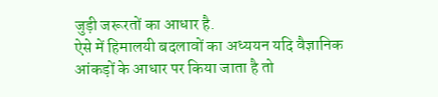जुड़ी जरूरतों का आधार है.
ऐसे में हिमालयी बदलावों का अध्ययन यदि वैज्ञानिक आंकड़ों के आधार पर किया जाता है तो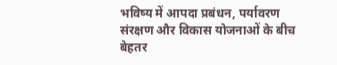भविष्य में आपदा प्रबंधन, पर्यावरण संरक्षण और विकास योजनाओं के बीच बेहतर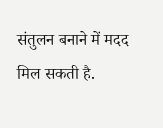संतुलन बनाने में मदद मिल सकती है.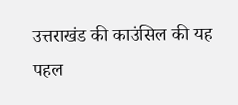उत्तराखंड की काउंसिल की यह पहल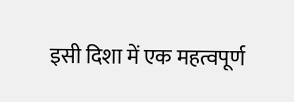इसी दिशा में एक महत्वपूर्ण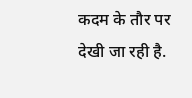कदम के तौर पर देखी जा रही है.